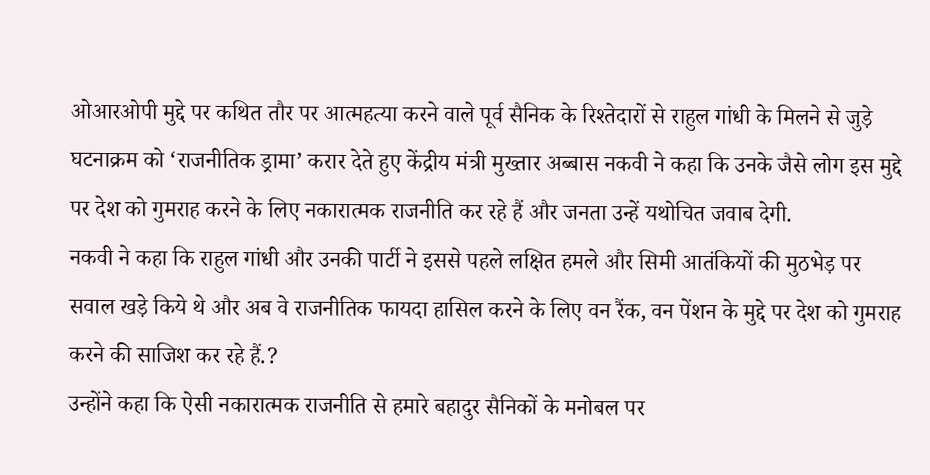ओआरओपी मुद्दे पर कथित तौर पर आत्महत्या करने वाले पूर्व सैनिक के रिश्तेदारों से राहुल गांधी के मिलने से जुड़े घटनाक्रम को ‘राजनीतिक ड्रामा’ करार देते हुए केंद्रीय मंत्री मुख्तार अब्बास नकवी ने कहा कि उनके जैसे लोग इस मुद्दे पर देश को गुमराह करने के लिए नकारात्मक राजनीति कर रहे हैं और जनता उन्हें यथोचित जवाब देगी.
नकवी ने कहा कि राहुल गांधी और उनकी पार्टी ने इससे पहले लक्षित हमले और सिमी आतंकियों की मुठभेड़ पर सवाल खड़े किये थे और अब वे राजनीतिक फायदा हासिल करने के लिए वन रैंक, वन पेंशन के मुद्दे पर देश को गुमराह करने की साजिश कर रहे हैं.?
उन्होंने कहा कि ऐसी नकारात्मक राजनीति से हमारे बहादुर सैनिकों के मनोबल पर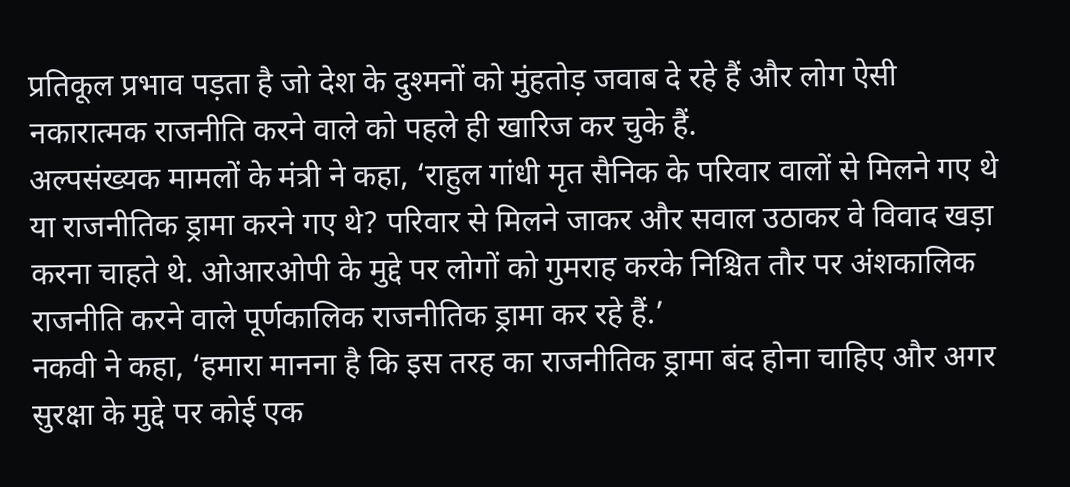प्रतिकूल प्रभाव पड़ता है जो देश के दुश्मनों को मुंहतोड़ जवाब दे रहे हैं और लोग ऐसी नकारात्मक राजनीति करने वाले को पहले ही खारिज कर चुके हैं.
अल्पसंख्यक मामलों के मंत्री ने कहा, ‘राहुल गांधी मृत सैनिक के परिवार वालों से मिलने गए थे या राजनीतिक ड्रामा करने गए थे? परिवार से मिलने जाकर और सवाल उठाकर वे विवाद खड़ा करना चाहते थे. ओआरओपी के मुद्दे पर लोगों को गुमराह करके निश्चित तौर पर अंशकालिक राजनीति करने वाले पूर्णकालिक राजनीतिक ड्रामा कर रहे हैं.’
नकवी ने कहा, ‘हमारा मानना है कि इस तरह का राजनीतिक ड्रामा बंद होना चाहिए और अगर सुरक्षा के मुद्दे पर कोई एक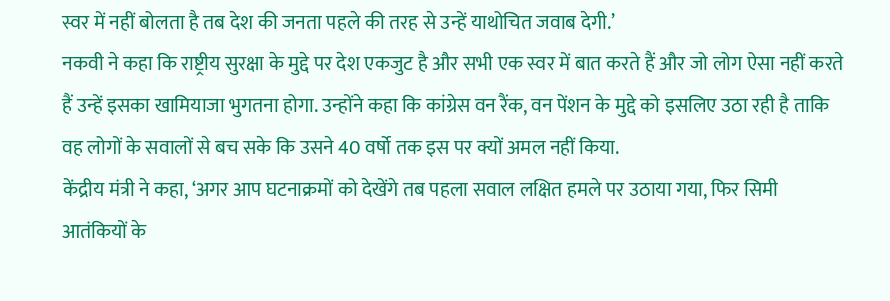स्वर में नहीं बोलता है तब देश की जनता पहले की तरह से उन्हें याथोचित जवाब देगी.’
नकवी ने कहा कि राष्ट्रीय सुरक्षा के मुद्दे पर देश एकजुट है और सभी एक स्वर में बात करते हैं और जो लोग ऐसा नहीं करते हैं उन्हें इसका खामियाजा भुगतना होगा. उन्होंने कहा कि कांग्रेस वन रैंक, वन पेंशन के मुद्दे को इसलिए उठा रही है ताकि वह लोगों के सवालों से बच सके कि उसने 40 वर्षो तक इस पर क्यों अमल नहीं किया.
केंद्रीय मंत्री ने कहा, ‘अगर आप घटनाक्रमों को देखेंगे तब पहला सवाल लक्षित हमले पर उठाया गया, फिर सिमी आतंकियों के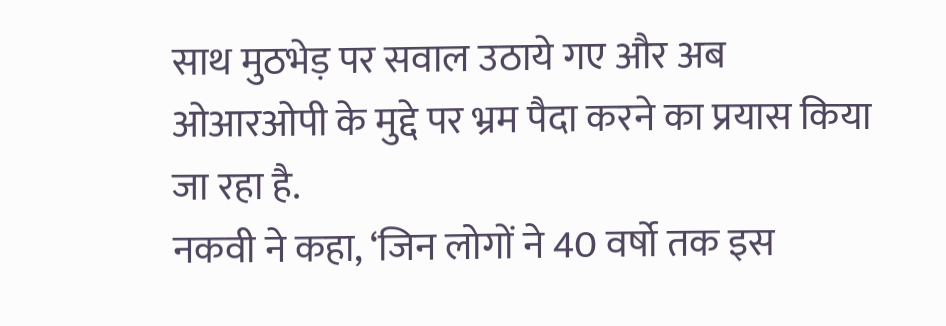साथ मुठभेड़ पर सवाल उठाये गए और अब ओआरओपी के मुद्दे पर भ्रम पैदा करने का प्रयास किया जा रहा है.
नकवी ने कहा, ‘जिन लोगों ने 40 वर्षो तक इस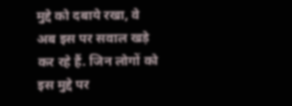मुद्दे को दबाये रखा, वे अब इस पर सवाल खड़े कर रहे हैं. जिन लोगों को इस मुद्दे पर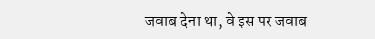जवाब देना था, वे इस पर जवाब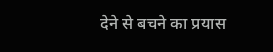देने से बचने का प्रयास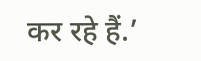कर रहे हैं.’